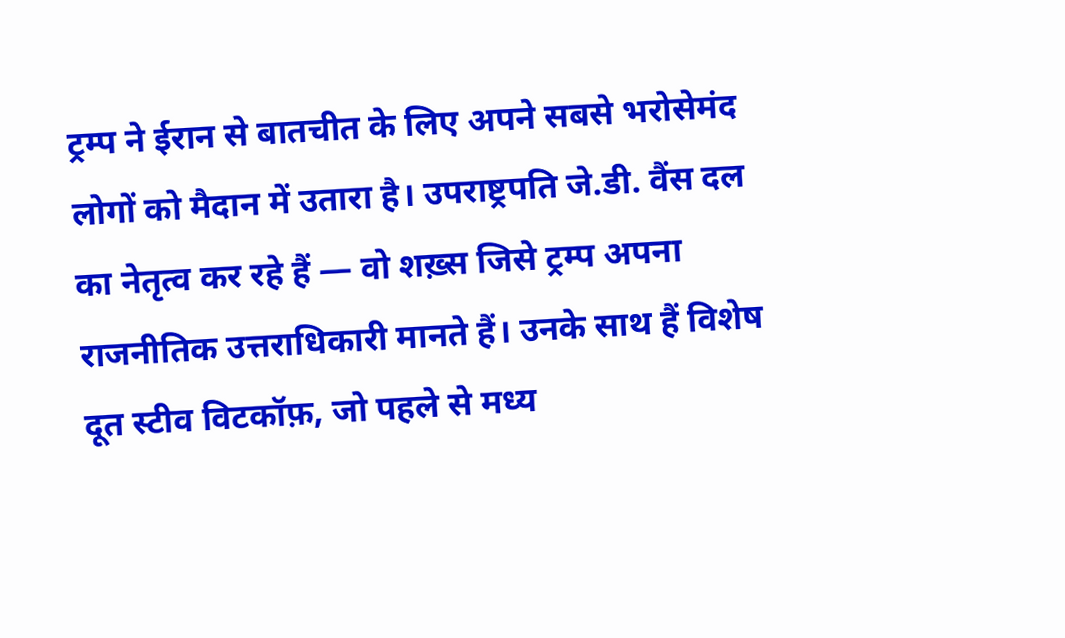ट्रम्प ने ईरान से बातचीत के लिए अपने सबसे भरोसेमंद लोगों को मैदान में उतारा है। उपराष्ट्रपति जे.डी. वैंस दल का नेतृत्व कर रहे हैं — वो शख़्स जिसे ट्रम्प अपना राजनीतिक उत्तराधिकारी मानते हैं। उनके साथ हैं विशेष दूत स्टीव विटकॉफ़, जो पहले से मध्य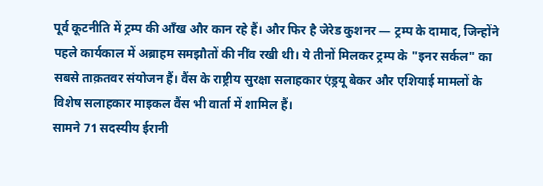पूर्व कूटनीति में ट्रम्प की आँख और कान रहे हैं। और फिर है जेरेड कुशनर — ट्रम्प के दामाद, जिन्होंने पहले कार्यकाल में अब्राहम समझौतों की नींव रखी थी। ये तीनों मिलकर ट्रम्प के "इनर सर्कल" का सबसे ताक़तवर संयोजन हैं। वैंस के राष्ट्रीय सुरक्षा सलाहकार एंड्रयू बेकर और एशियाई मामलों के विशेष सलाहकार माइकल वैंस भी वार्ता में शामिल हैं।
सामने 71 सदस्यीय ईरानी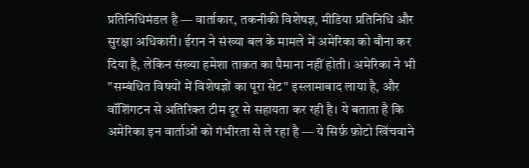प्रतिनिधिमंडल है — वार्ताकार, तकनीकी विशेषज्ञ, मीडिया प्रतिनिधि और सुरक्षा अधिकारी। ईरान ने संख्या बल के मामले में अमेरिका को बौना कर दिया है, लेकिन संख्या हमेशा ताक़त का पैमाना नहीं होती। अमेरिका ने भी "सम्बंधित विषयों में विशेषज्ञों का पूरा सेट" इस्लामाबाद लाया है, और वॉशिंगटन से अतिरिक्त टीम दूर से सहायता कर रही है। ये बताता है कि अमेरिका इन वार्ताओं को गंभीरता से ले रहा है — ये सिर्फ़ फ़ोटो खिंचवाने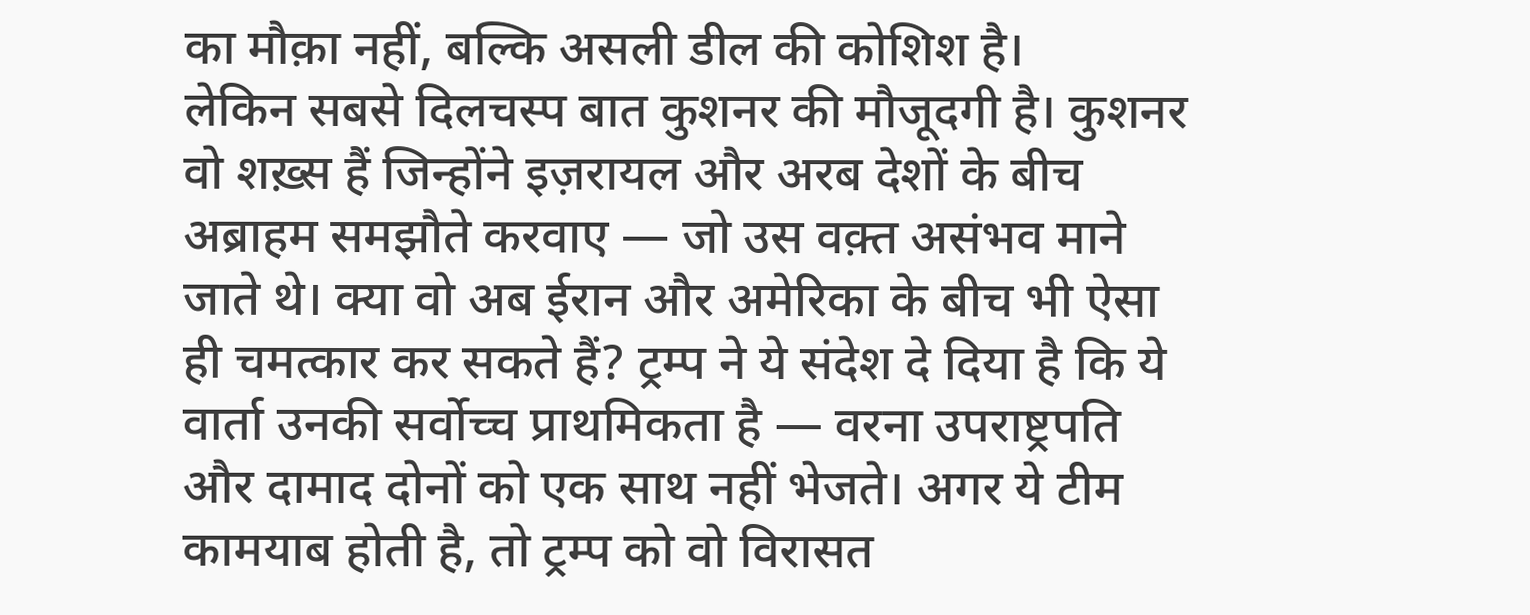का मौक़ा नहीं, बल्कि असली डील की कोशिश है।
लेकिन सबसे दिलचस्प बात कुशनर की मौजूदगी है। कुशनर वो शख़्स हैं जिन्होंने इज़रायल और अरब देशों के बीच अब्राहम समझौते करवाए — जो उस वक़्त असंभव माने जाते थे। क्या वो अब ईरान और अमेरिका के बीच भी ऐसा ही चमत्कार कर सकते हैं? ट्रम्प ने ये संदेश दे दिया है कि ये वार्ता उनकी सर्वोच्च प्राथमिकता है — वरना उपराष्ट्रपति और दामाद दोनों को एक साथ नहीं भेजते। अगर ये टीम कामयाब होती है, तो ट्रम्प को वो विरासत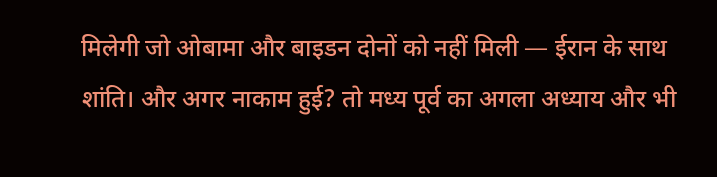मिलेगी जो ओबामा और बाइडन दोनों को नहीं मिली — ईरान के साथ शांति। और अगर नाकाम हुई? तो मध्य पूर्व का अगला अध्याय और भी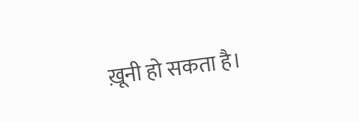ख़ूनी हो सकता है।